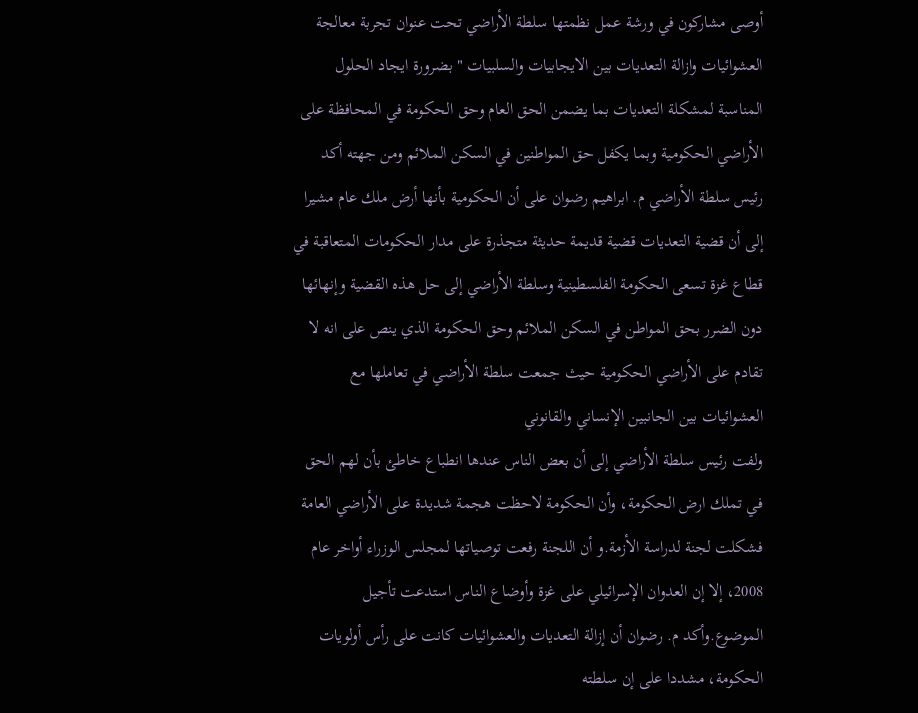أوصى مشاركون في ورشة عمل نظمتها سلطة الأراضي تحت عنوان تجربة معالجة العشوائيات وازالة التعديات بين الايجابيات والسلبيات " بضرورة ايجاد الحلول المناسبة لمشكلة التعديات بما يضمن الحق العام وحق الحكومة في المحافظة على الأراضي الحكومية وبما يكفل حق المواطنين في السكن الملائم ومن جهته أكد رئيس سلطة الأراضي م. ابراهيم رضوان على أن الحكومية بأنها أرض ملك عام مشيرا إلى أن قضية التعديات قضية قديمة حديثة متجذرة على مدار الحكومات المتعاقبة في قطاع غزة تسعى الحكومة الفلسطينية وسلطة الأراضي إلى حل هذه القضية وإنهائها دون الضرر بحق المواطن في السكن الملائم وحق الحكومة الذي ينص على انه لا تقادم على الأراضي الحكومية حيث جمعت سلطة الأراضي في تعاملها مع العشوائيات بين الجانبين الإنساني والقانوني
ولفت رئيس سلطة الأراضي إلى أن بعض الناس عندها انطباع خاطئ بأن لهم الحق في تملك ارض الحكومة، وأن الحكومة لاحظت هجمة شديدة على الأراضي العامة فشكلت لجنة لدراسة الأزمة.و أن اللجنة رفعت توصياتها لمجلس الوزراء أواخر عام 2008، إلا إن العدوان الإسرائيلي على غزة وأوضاع الناس استدعت تأجيل الموضوع.وأكد م. رضوان أن إزالة التعديات والعشوائيات كانت على رأس أولويات الحكومة، مشددا على إن سلطته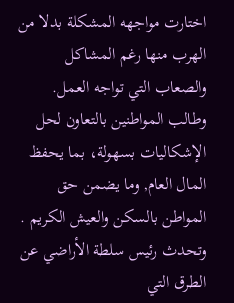اختارت مواجهه المشكلة بدلا من الهرب منها رغم المشاكل والصعاب التي تواجه العمل.
وطالب المواطنين بالتعاون لحل الإشكاليات بسهولة، بما يحفظ المال العام, وما يضمن حق المواطن بالسكن والعيش الكريم .
وتحدث رئيس سلطة الأراضي عن الطرق التي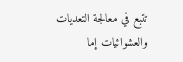تتبع في معالجة التعديات والعشوائيات إما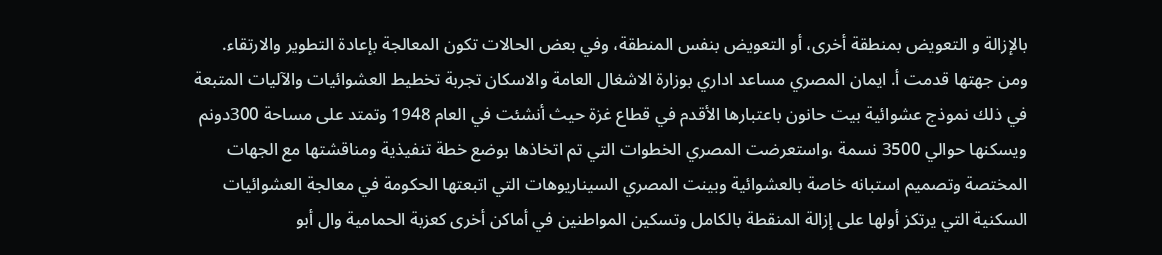بالإزالة و التعويض بمنطقة أخرى، أو التعويض بنفس المنطقة، وفي بعض الحالات تكون المعالجة بإعادة التطوير والارتقاء.
ومن جهتها قدمت أ. ايمان المصري مساعد اداري بوزارة الاشغال العامة والاسكان تجربة تخطيط العشوائيات والآليات المتبعة في ذلك نموذج عشوائية بيت حانون باعتبارها الأقدم في قطاع غزة حيث أنشئت في العام 1948 وتمتد على مساحة 300دونم ويسكنها حوالي 3500 نسمة ،واستعرضت المصري الخطوات التي تم اتخاذها بوضع خطة تنفيذية ومناقشتها مع الجهات المختصة وتصميم استبانه خاصة بالعشوائية وبينت المصري السيناريوهات التي اتبعتها الحكومة في معالجة العشوائيات السكنية التي يرتكز أولها على إزالة المنقطة بالكامل وتسكين المواطنين في أماكن أخرى كعزبة الحمامية وال أبو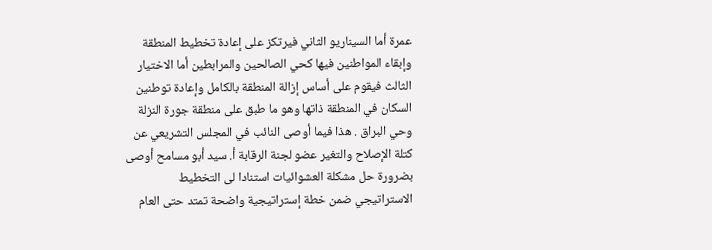عمرة أما السيناريو الثاني فيرتكز على إعادة تخطيط المنطقة وإبقاء المواطنين فيها كحي الصالحين والمرابطين أما الاختيار الثالث فيقوم على أساس إزالة المنطقة بالكامل وإعادة توطنين السكان في المنطقة ذاتها وهو ما طبق على منطقة جورة النزلة وحي البراق . هذا فيما أوصى النائب في المجلس التشريعي عن كتلة الإصلاح والتغير عضو لجنة الرقابة أ. سيد أبو مسامح أوصى بضرورة حل مشكلة العشوائيات استنادا لى التخطيط الاستراتيجي ضمن خطة إستراتيجية واضحة تمتد حتى العام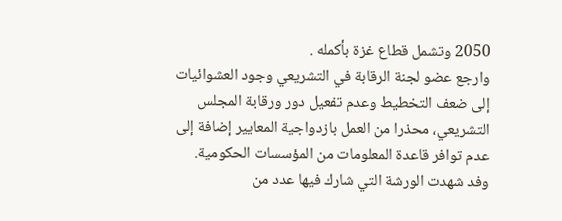2050 وتشمل قطاع غزة بأكمله .
وارجع عضو لجنة الرقابة في التشريعي وجود العشوائيات إلى ضعف التخطيط وعدم تفعيل دور ورقابة المجلس التشريعي، محذرا من العمل بازدواجية المعايير إضافة إلى عدم توافر قاعدة المعلومات من المؤسسات الحكومية.
وفد شهدت الورشة التي شارك فيها عدد من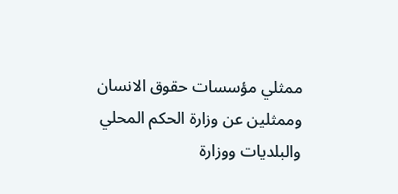ممثلي مؤسسات حقوق الانسان وممثلين عن وزارة الحكم المحلي والبلديات ووزارة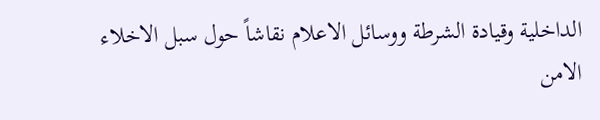الداخلية وقيادة الشرطة ووسائل الاعلام نقاشاً حول سبل الاخلاء الامن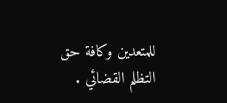للمتعدين وكافة حق التظلم القضائي .